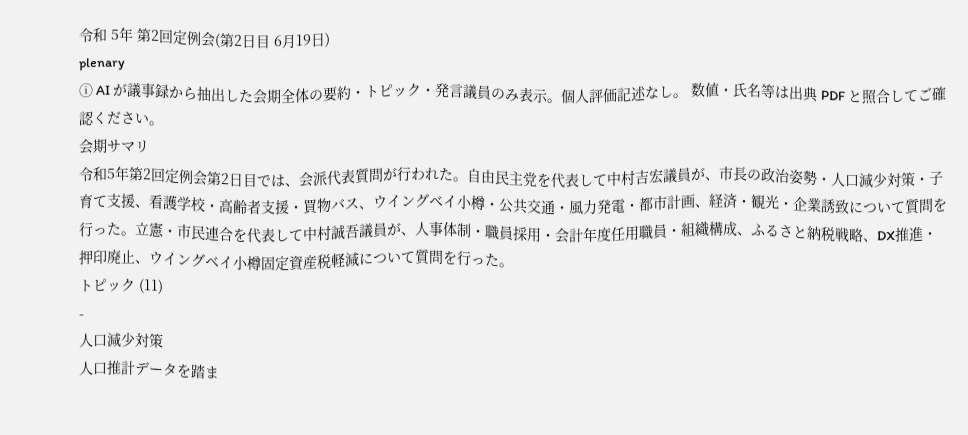令和 5年 第2回定例会(第2日目 6月19日)
plenary
ⓘ AI が議事録から抽出した会期全体の要約・トピック・発言議員のみ表示。個人評価記述なし。 数値・氏名等は出典 PDF と照合してご確認ください。
会期サマリ
令和5年第2回定例会第2日目では、会派代表質問が行われた。自由民主党を代表して中村吉宏議員が、市長の政治姿勢・人口減少対策・子育て支援、看護学校・高齢者支援・買物バス、ウイングベイ小樽・公共交通・風力発電・都市計画、経済・観光・企業誘致について質問を行った。立憲・市民連合を代表して中村誠吾議員が、人事体制・職員採用・会計年度任用職員・組織構成、ふるさと納税戦略、DX推進・押印廃止、ウイングベイ小樽固定資産税軽減について質問を行った。
トピック (11)
-
人口減少対策
人口推計データを踏ま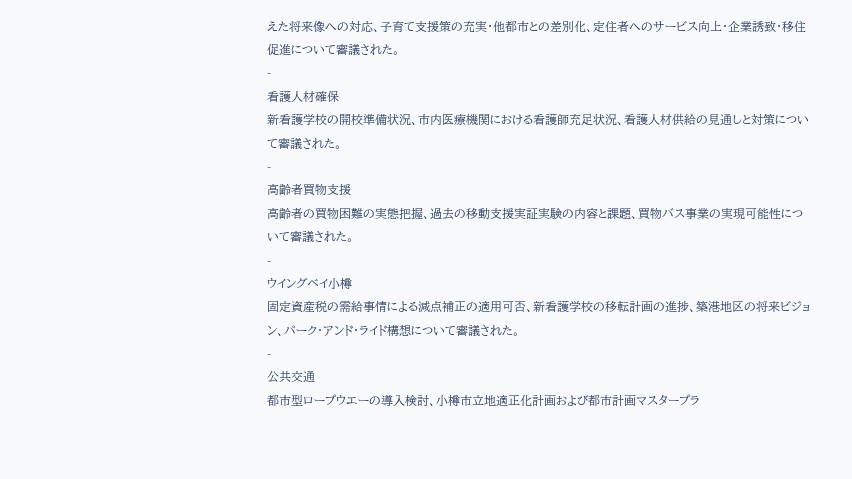えた将来像への対応、子育て支援策の充実・他都市との差別化、定住者へのサービス向上・企業誘致・移住促進について審議された。
-
看護人材確保
新看護学校の開校準備状況、市内医療機関における看護師充足状況、看護人材供給の見通しと対策について審議された。
-
高齢者買物支援
高齢者の買物困難の実態把握、過去の移動支援実証実験の内容と課題、買物バス事業の実現可能性について審議された。
-
ウイングベイ小樽
固定資産税の需給事情による減点補正の適用可否、新看護学校の移転計画の進捗、築港地区の将来ビジョン、パーク・アンド・ライド構想について審議された。
-
公共交通
都市型ロープウエーの導入検討、小樽市立地適正化計画および都市計画マスタープラ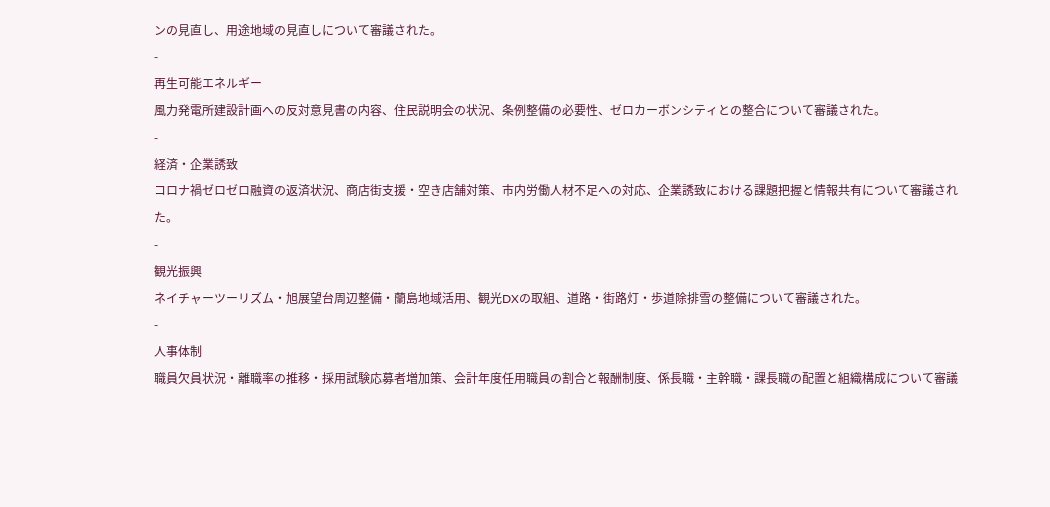ンの見直し、用途地域の見直しについて審議された。
-
再生可能エネルギー
風力発電所建設計画への反対意見書の内容、住民説明会の状況、条例整備の必要性、ゼロカーボンシティとの整合について審議された。
-
経済・企業誘致
コロナ禍ゼロゼロ融資の返済状況、商店街支援・空き店舗対策、市内労働人材不足への対応、企業誘致における課題把握と情報共有について審議された。
-
観光振興
ネイチャーツーリズム・旭展望台周辺整備・蘭島地域活用、観光DXの取組、道路・街路灯・歩道除排雪の整備について審議された。
-
人事体制
職員欠員状況・離職率の推移・採用試験応募者増加策、会計年度任用職員の割合と報酬制度、係長職・主幹職・課長職の配置と組織構成について審議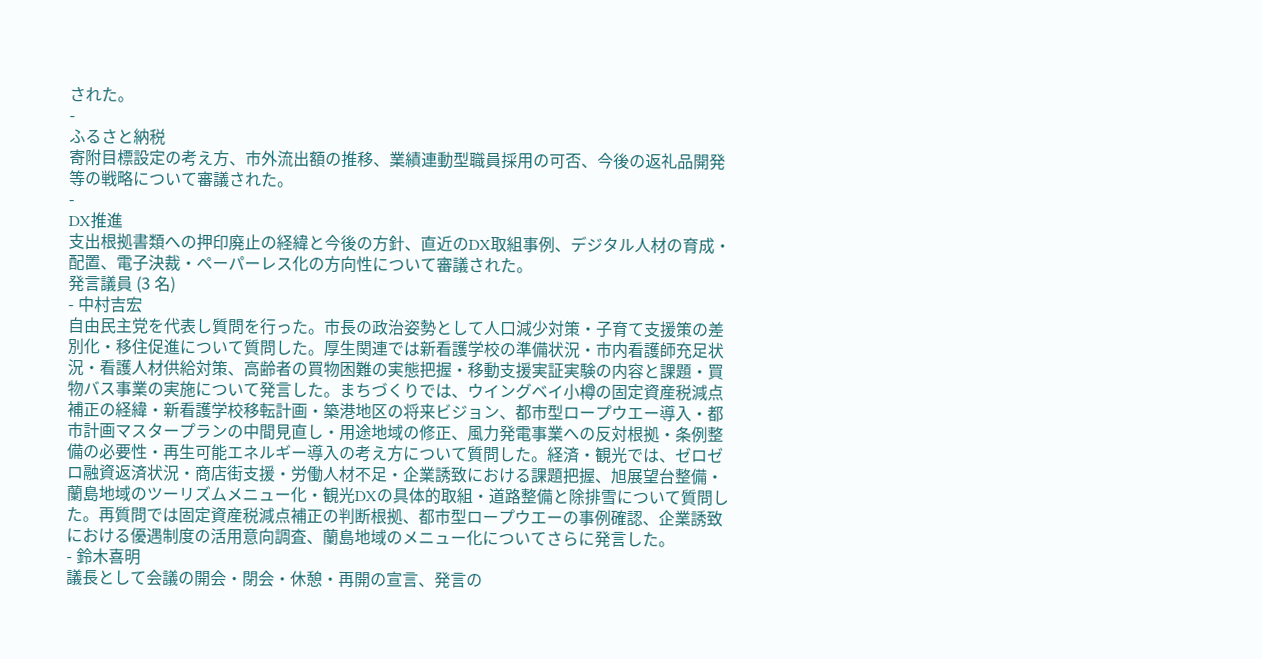された。
-
ふるさと納税
寄附目標設定の考え方、市外流出額の推移、業績連動型職員採用の可否、今後の返礼品開発等の戦略について審議された。
-
DX推進
支出根拠書類への押印廃止の経緯と今後の方針、直近のDX取組事例、デジタル人材の育成・配置、電子決裁・ペーパーレス化の方向性について審議された。
発言議員 (3 名)
- 中村吉宏
自由民主党を代表し質問を行った。市長の政治姿勢として人口減少対策・子育て支援策の差別化・移住促進について質問した。厚生関連では新看護学校の準備状況・市内看護師充足状況・看護人材供給対策、高齢者の買物困難の実態把握・移動支援実証実験の内容と課題・買物バス事業の実施について発言した。まちづくりでは、ウイングベイ小樽の固定資産税減点補正の経緯・新看護学校移転計画・築港地区の将来ビジョン、都市型ロープウエー導入・都市計画マスタープランの中間見直し・用途地域の修正、風力発電事業への反対根拠・条例整備の必要性・再生可能エネルギー導入の考え方について質問した。経済・観光では、ゼロゼロ融資返済状況・商店街支援・労働人材不足・企業誘致における課題把握、旭展望台整備・蘭島地域のツーリズムメニュー化・観光DXの具体的取組・道路整備と除排雪について質問した。再質問では固定資産税減点補正の判断根拠、都市型ロープウエーの事例確認、企業誘致における優遇制度の活用意向調査、蘭島地域のメニュー化についてさらに発言した。
- 鈴木喜明
議長として会議の開会・閉会・休憩・再開の宣言、発言の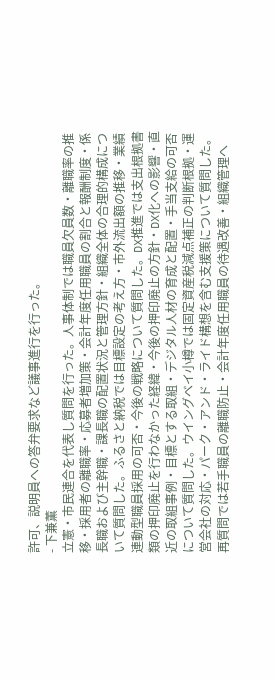許可、説明員への答弁要求など議事進行を行った。
- 下兼薫
立憲・市民連合を代表し質問を行った。人事体制では職員欠員数・離職率の推移・採用者の離職率・応募者増加策・会計年度任用職員の割合と報酬制度・係長職および主幹職・課長職の配置状況と管理方針・組織全体の合理的構成について質問した。ふるさと納税では目標設定の考え方・市外流出額の推移・業績連動型職員採用の可否・今後の戦略について質問した。DX推進では支出根拠書類の押印廃止を行わなかった経緯・今後の押印廃止の方針・DX化への影響・直近の取組事例・目標とする取組・デジタル人材の育成と配置・手当支給の可否について質問した。ウイングベイ小樽では固定資産税減点補正の判断根拠・運営会社の対応・パーク・アンド・ライド構想を含む支援策について質問した。再質問では若手職員の離職防止・会計年度任用職員の待遇改善・組織管理へ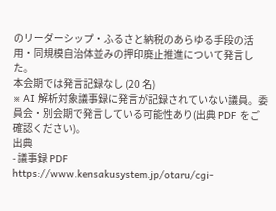のリーダーシップ・ふるさと納税のあらゆる手段の活用・同規模自治体並みの押印廃止推進について発言した。
本会期では発言記録なし (20 名)
※ AI 解析対象議事録に発言が記録されていない議員。委員会・別会期で発言している可能性あり(出典 PDF をご確認ください)。
出典
- 議事録 PDF https://www.kensakusystem.jp/otaru/cgi-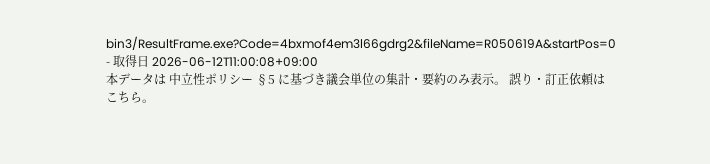bin3/ResultFrame.exe?Code=4bxmof4em3l66gdrg2&fileName=R050619A&startPos=0
- 取得日 2026-06-12T11:00:08+09:00
本データは 中立性ポリシー §5 に基づき議会単位の集計・要約のみ表示。 誤り・訂正依頼は こちら。